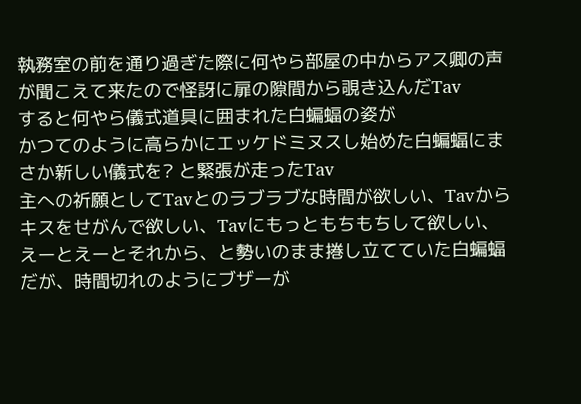執務室の前を通り過ぎた際に何やら部屋の中からアス卿の声が聞こえて来たので怪訝に扉の隙間から覗き込んだTav
すると何やら儀式道具に囲まれた白蝙蝠の姿が
かつてのように高らかにエッケドミヌスし始めた白蝙蝠にまさか新しい儀式を? と緊張が走ったTav
主への祈願としてTavとのラブラブな時間が欲しい、Tavからキスをせがんで欲しい、Tavにもっともちもちして欲しい、えーとえーとそれから、と勢いのまま捲し立てていた白蝙蝠だが、時間切れのようにブザーが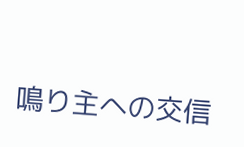鳴り主への交信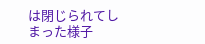は閉じられてしまった様子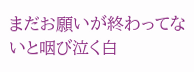まだお願いが終わってないと咽び泣く白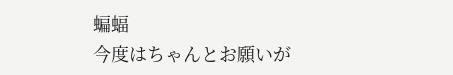蝙蝠
今度はちゃんとお願いが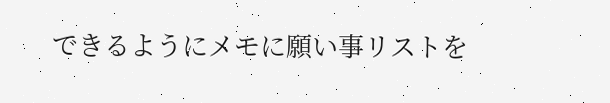できるようにメモに願い事リストを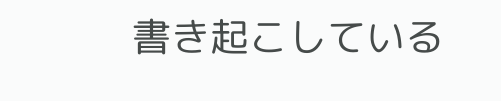書き起こしている